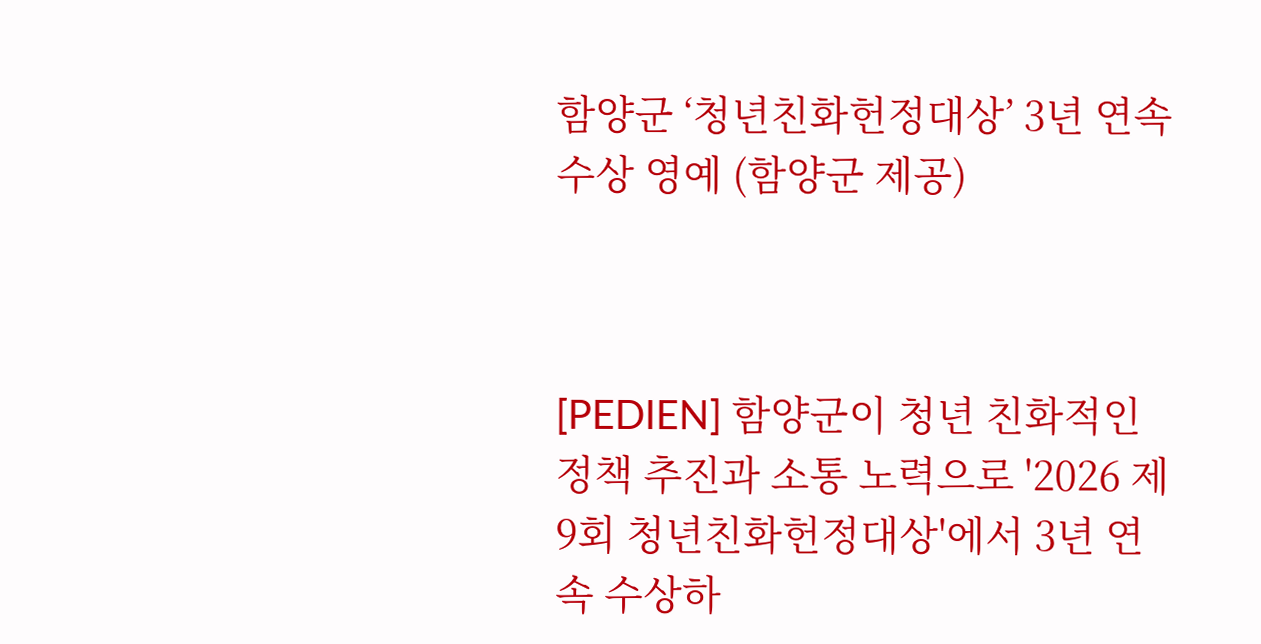함양군 ‘청년친화헌정대상’ 3년 연속 수상 영예 (함양군 제공)



[PEDIEN] 함양군이 청년 친화적인 정책 추진과 소통 노력으로 '2026 제9회 청년친화헌정대상'에서 3년 연속 수상하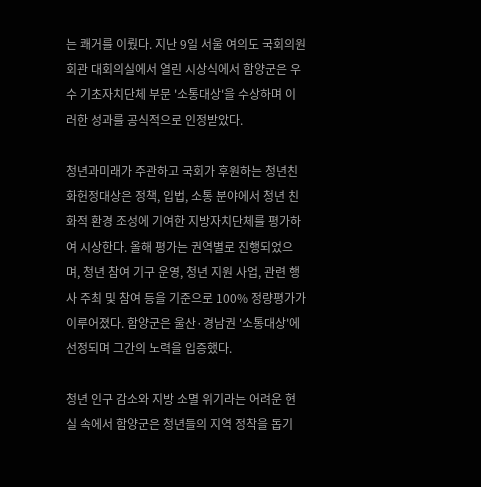는 쾌거를 이뤘다. 지난 9일 서울 여의도 국회의원회관 대회의실에서 열린 시상식에서 함양군은 우수 기초자치단체 부문 '소통대상'을 수상하며 이러한 성과를 공식적으로 인정받았다.

청년과미래가 주관하고 국회가 후원하는 청년친화헌정대상은 정책, 입법, 소통 분야에서 청년 친화적 환경 조성에 기여한 지방자치단체를 평가하여 시상한다. 올해 평가는 권역별로 진행되었으며, 청년 참여 기구 운영, 청년 지원 사업, 관련 행사 주최 및 참여 등을 기준으로 100% 정량평가가 이루어졌다. 함양군은 울산·경남권 '소통대상'에 선정되며 그간의 노력을 입증했다.

청년 인구 감소와 지방 소멸 위기라는 어려운 현실 속에서 함양군은 청년들의 지역 정착을 돕기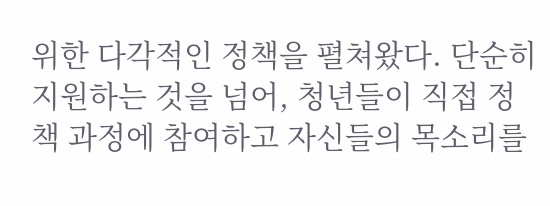위한 다각적인 정책을 펼쳐왔다. 단순히 지원하는 것을 넘어, 청년들이 직접 정책 과정에 참여하고 자신들의 목소리를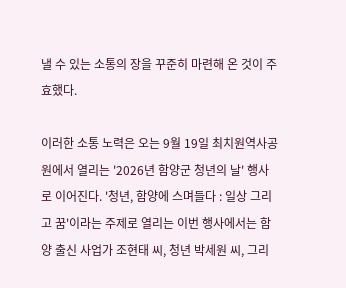낼 수 있는 소통의 장을 꾸준히 마련해 온 것이 주효했다.

이러한 소통 노력은 오는 9월 19일 최치원역사공원에서 열리는 '2026년 함양군 청년의 날' 행사로 이어진다. '청년, 함양에 스며들다 : 일상 그리고 꿈'이라는 주제로 열리는 이번 행사에서는 함양 출신 사업가 조현태 씨, 청년 박세원 씨, 그리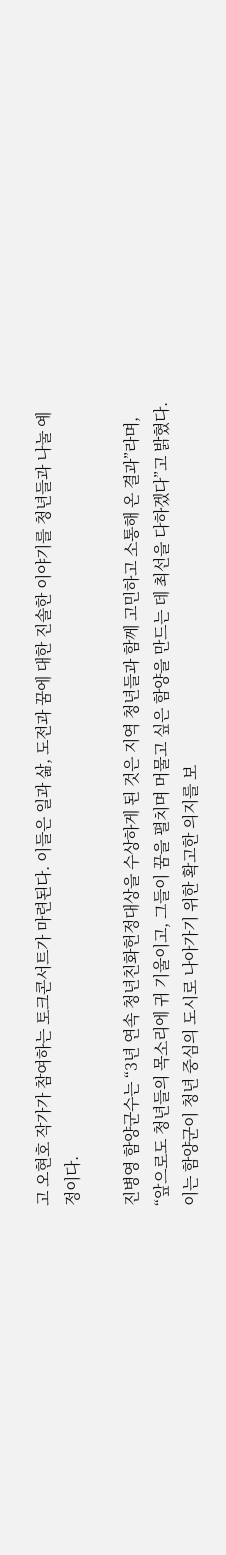고 오현호 작가가 참여하는 토크콘서트가 마련된다. 이들은 일과 삶, 도전과 꿈에 대한 진솔한 이야기를 청년들과 나눌 예정이다.

진병영 함양군수는 “3년 연속 청년친화헌정대상을 수상하게 된 것은 지역 청년들과 함께 고민하고 소통해 온 결과”라며, “앞으로도 청년들의 목소리에 귀 기울이고, 그들이 꿈을 펼치며 머물고 싶은 함양을 만드는 데 최선을 다하겠다”고 밝혔다. 이는 함양군이 청년 중심의 도시로 나아가기 위한 확고한 의지를 보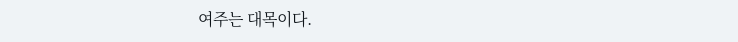여주는 대목이다.